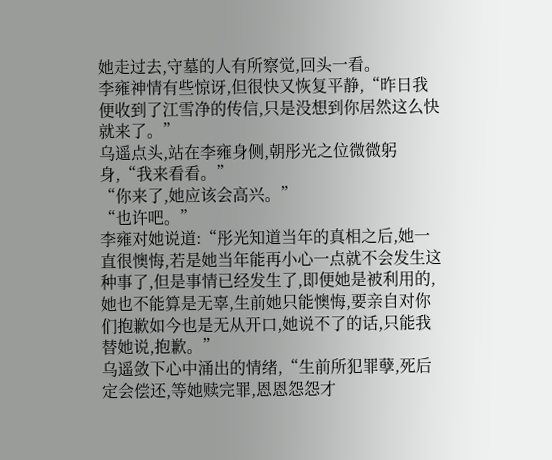她走过去,守墓的人有所察觉,回头一看。
李雍神情有些惊讶,但很快又恢复平静,“昨日我便收到了江雪净的传信,只是没想到你居然这么快就来了。”
乌遥点头,站在李雍身侧,朝彤光之位微微躬身,“我来看看。”
“你来了,她应该会高兴。”
“也许吧。”
李雍对她说道:“彤光知道当年的真相之后,她一直很懊悔,若是她当年能再小心一点就不会发生这种事了,但是事情已经发生了,即便她是被利用的,她也不能算是无辜,生前她只能懊悔,要亲自对你们抱歉如今也是无从开口,她说不了的话,只能我替她说,抱歉。”
乌遥敛下心中涌出的情绪,“生前所犯罪孽,死后定会偿还,等她赎完罪,恩恩怨怨才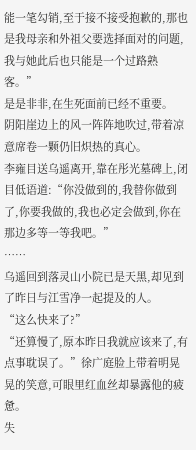能一笔勾销,至于接不接受抱歉的,那也是我母亲和外祖父要选择面对的问题,我与她此后也只能是一个过路熟客。”
是是非非,在生死面前已经不重要。
阴阳崖边上的风一阵阵地吹过,带着凉意席卷一颗仍旧炽热的真心。
李雍目送乌遥离开,靠在彤光墓碑上,闭目低语道:“你没做到的,我替你做到了,你要我做的,我也必定会做到,你在那边多等一等我吧。”
……
乌遥回到落灵山小院已是天黑,却见到了昨日与江雪净一起提及的人。
“这么快来了?”
“还算慢了,原本昨日我就应该来了,有点事耽误了。”徐广庭脸上带着明晃晃的笑意,可眼里红血丝却暴露他的疲惫。
失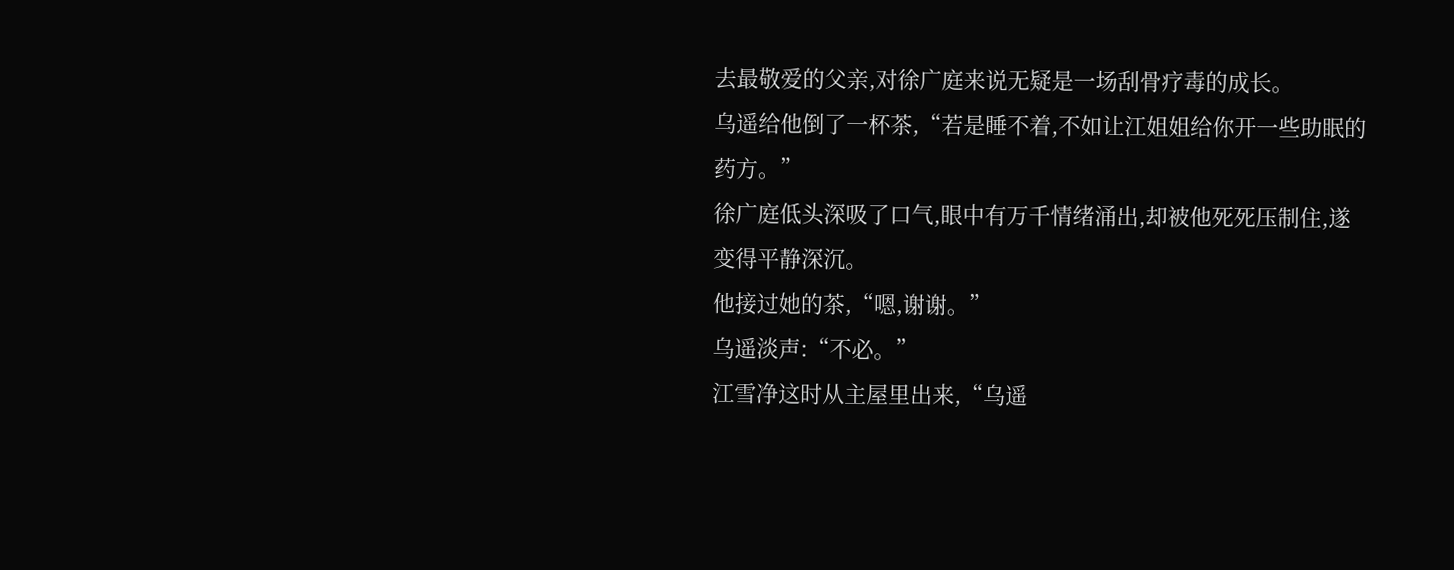去最敬爱的父亲,对徐广庭来说无疑是一场刮骨疗毒的成长。
乌遥给他倒了一杯茶,“若是睡不着,不如让江姐姐给你开一些助眠的药方。”
徐广庭低头深吸了口气,眼中有万千情绪涌出,却被他死死压制住,遂变得平静深沉。
他接过她的茶,“嗯,谢谢。”
乌遥淡声:“不必。”
江雪净这时从主屋里出来,“乌遥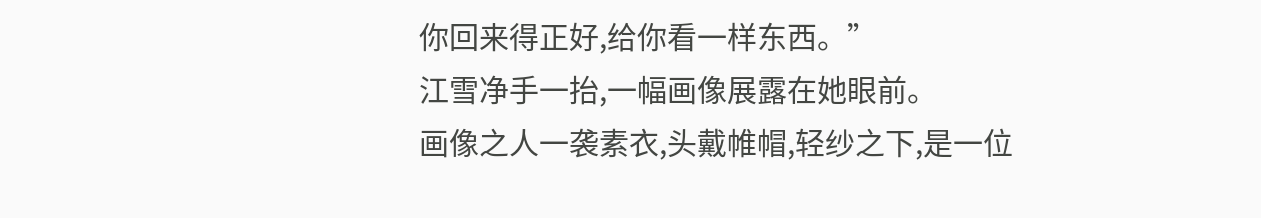你回来得正好,给你看一样东西。”
江雪净手一抬,一幅画像展露在她眼前。
画像之人一袭素衣,头戴帷帽,轻纱之下,是一位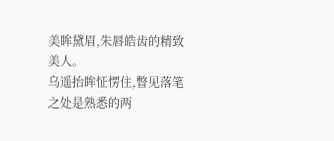美眸黛眉,朱唇皓齿的精致美人。
乌遥抬眸怔愣住,瞥见落笔之处是熟悉的两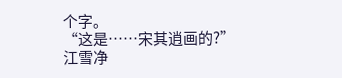个字。
“这是……宋其逍画的?”
江雪净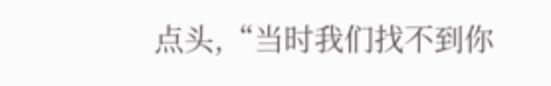点头,“当时我们找不到你